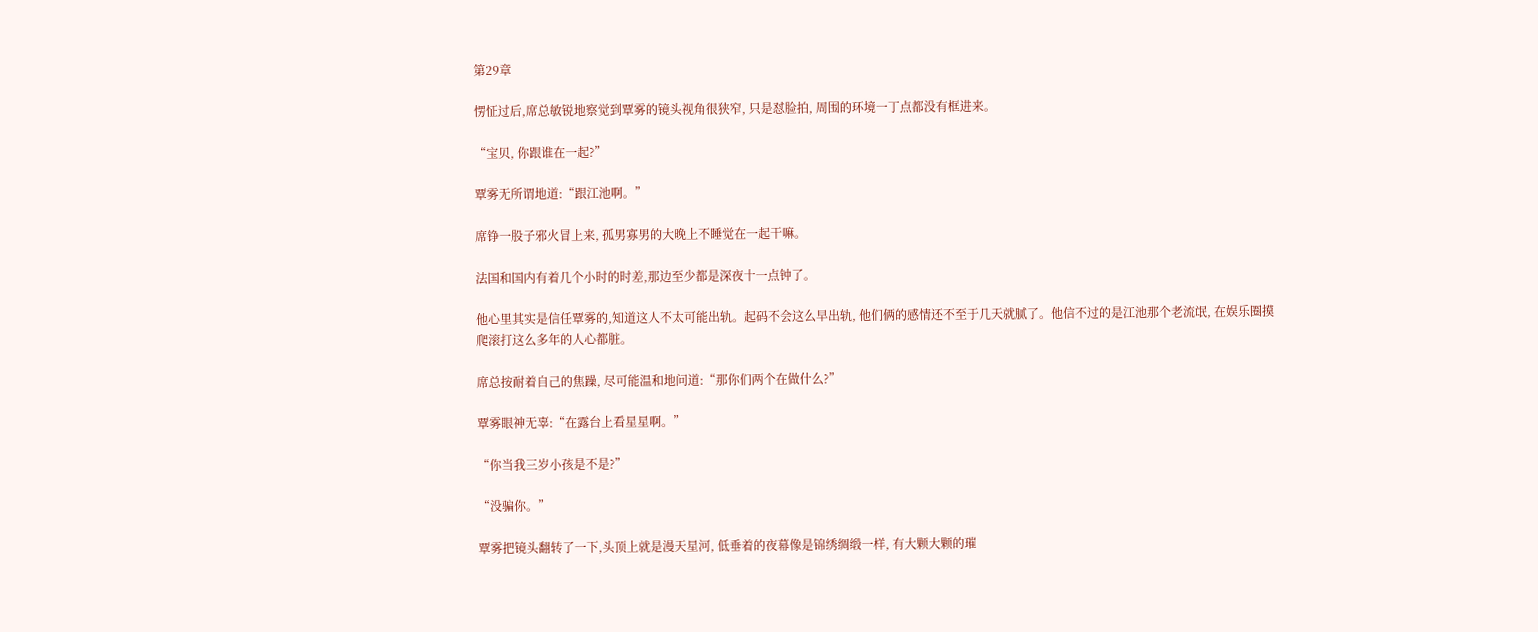第29章

愣怔过后,席总敏锐地察觉到覃雾的镜头视角很狭窄, 只是怼脸拍, 周围的环境一丁点都没有框进来。

“宝贝, 你跟谁在一起?”

覃雾无所谓地道:“跟江池啊。”

席铮一股子邪火冒上来, 孤男寡男的大晚上不睡觉在一起干嘛。

法国和国内有着几个小时的时差,那边至少都是深夜十一点钟了。

他心里其实是信任覃雾的,知道这人不太可能出轨。起码不会这么早出轨, 他们俩的感情还不至于几天就腻了。他信不过的是江池那个老流氓, 在娱乐圈摸爬滚打这么多年的人心都脏。

席总按耐着自己的焦躁, 尽可能温和地问道:“那你们两个在做什么?”

覃雾眼神无辜:“在露台上看星星啊。”

“你当我三岁小孩是不是?”

“没骗你。”

覃雾把镜头翻转了一下,头顶上就是漫天星河, 低垂着的夜幕像是锦绣绸缎一样, 有大颗大颗的璀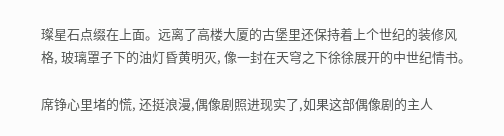璨星石点缀在上面。远离了高楼大厦的古堡里还保持着上个世纪的装修风格, 玻璃罩子下的油灯昏黄明灭, 像一封在天穹之下徐徐展开的中世纪情书。

席铮心里堵的慌, 还挺浪漫,偶像剧照进现实了,如果这部偶像剧的主人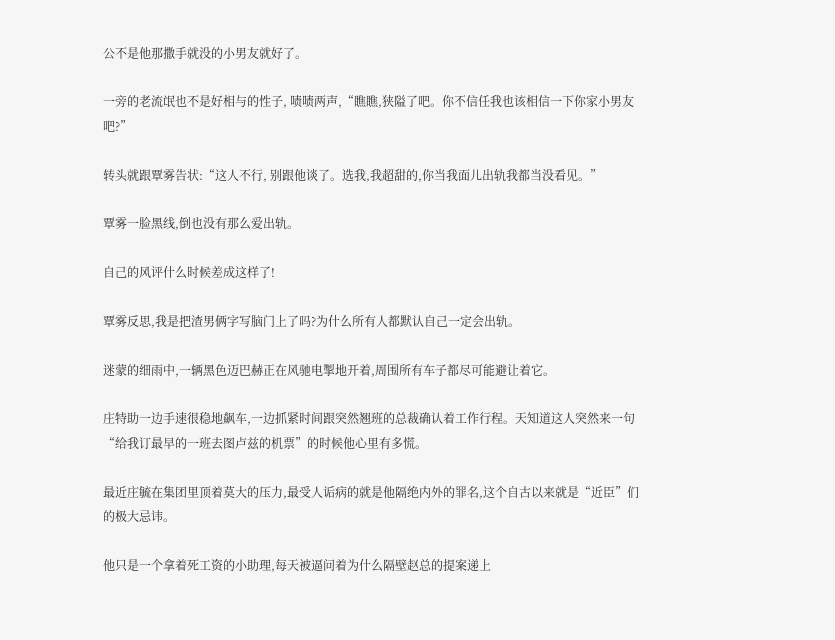公不是他那撒手就没的小男友就好了。

一旁的老流氓也不是好相与的性子, 啧啧两声,“瞧瞧,狭隘了吧。你不信任我也该相信一下你家小男友吧?”

转头就跟覃雾告状:“这人不行, 别跟他谈了。选我,我超甜的,你当我面儿出轨我都当没看见。”

覃雾一脸黑线,倒也没有那么爱出轨。

自己的风评什么时候差成这样了!

覃雾反思,我是把渣男俩字写脑门上了吗?为什么所有人都默认自己一定会出轨。

迷蒙的细雨中,一辆黑色迈巴赫正在风驰电掣地开着,周围所有车子都尽可能避让着它。

庄特助一边手速很稳地飙车,一边抓紧时间跟突然翘班的总裁确认着工作行程。天知道这人突然来一句“给我订最早的一班去图卢兹的机票”的时候他心里有多慌。

最近庄毓在集团里顶着莫大的压力,最受人诟病的就是他隔绝内外的罪名,这个自古以来就是“近臣”们的极大忌讳。

他只是一个拿着死工资的小助理,每天被逼问着为什么隔壁赵总的提案递上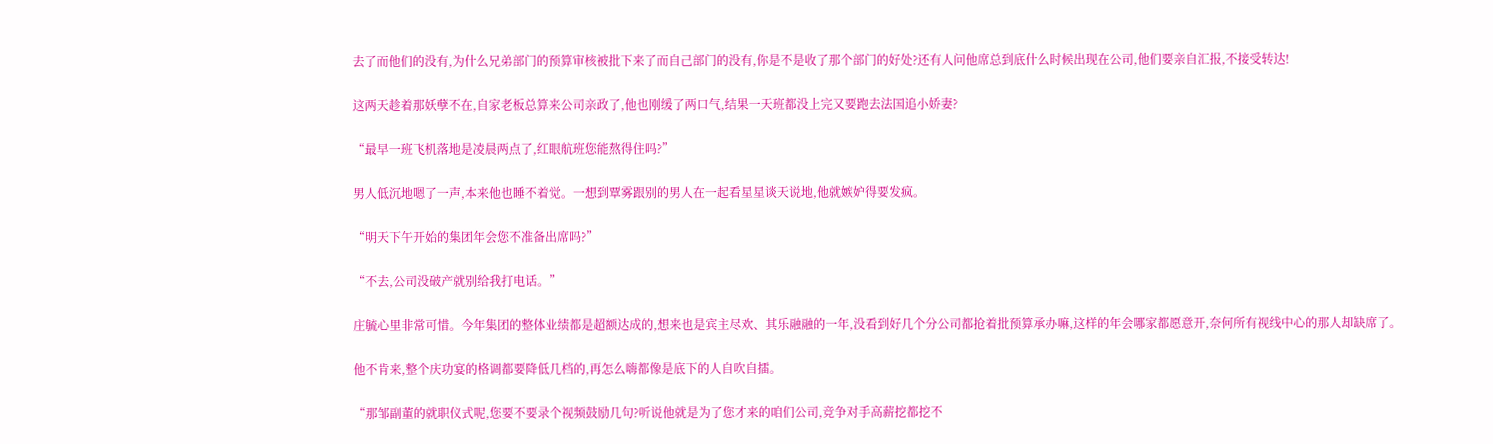去了而他们的没有,为什么兄弟部门的预算审核被批下来了而自己部门的没有,你是不是收了那个部门的好处?还有人问他席总到底什么时候出现在公司,他们要亲自汇报,不接受转达!

这两天趁着那妖孽不在,自家老板总算来公司亲政了,他也刚缓了两口气,结果一天班都没上完又要跑去法国追小娇妻?

“最早一班飞机落地是凌晨两点了,红眼航班您能熬得住吗?”

男人低沉地嗯了一声,本来他也睡不着觉。一想到覃雾跟别的男人在一起看星星谈天说地,他就嫉妒得要发疯。

“明天下午开始的集团年会您不准备出席吗?”

“不去,公司没破产就别给我打电话。”

庄毓心里非常可惜。今年集团的整体业绩都是超额达成的,想来也是宾主尽欢、其乐融融的一年,没看到好几个分公司都抢着批预算承办嘛,这样的年会哪家都愿意开,奈何所有视线中心的那人却缺席了。

他不肯来,整个庆功宴的格调都要降低几档的,再怎么嗨都像是底下的人自吹自擂。

“那邹副董的就职仪式呢,您要不要录个视频鼓励几句?听说他就是为了您才来的咱们公司,竞争对手高薪挖都挖不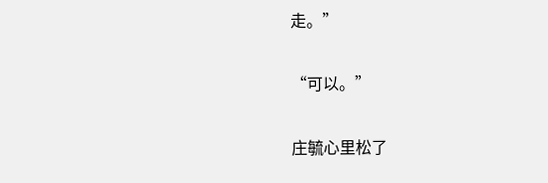走。”

“可以。”

庄毓心里松了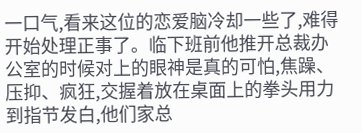一口气,看来这位的恋爱脑冷却一些了,难得开始处理正事了。临下班前他推开总裁办公室的时候对上的眼神是真的可怕,焦躁、压抑、疯狂,交握着放在桌面上的拳头用力到指节发白,他们家总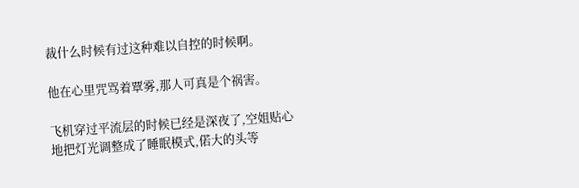裁什么时候有过这种难以自控的时候啊。

他在心里咒骂着覃雾,那人可真是个祸害。

飞机穿过平流层的时候已经是深夜了,空姐贴心地把灯光调整成了睡眠模式,偌大的头等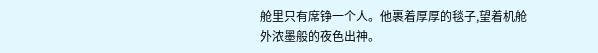舱里只有席铮一个人。他裹着厚厚的毯子,望着机舱外浓墨般的夜色出神。